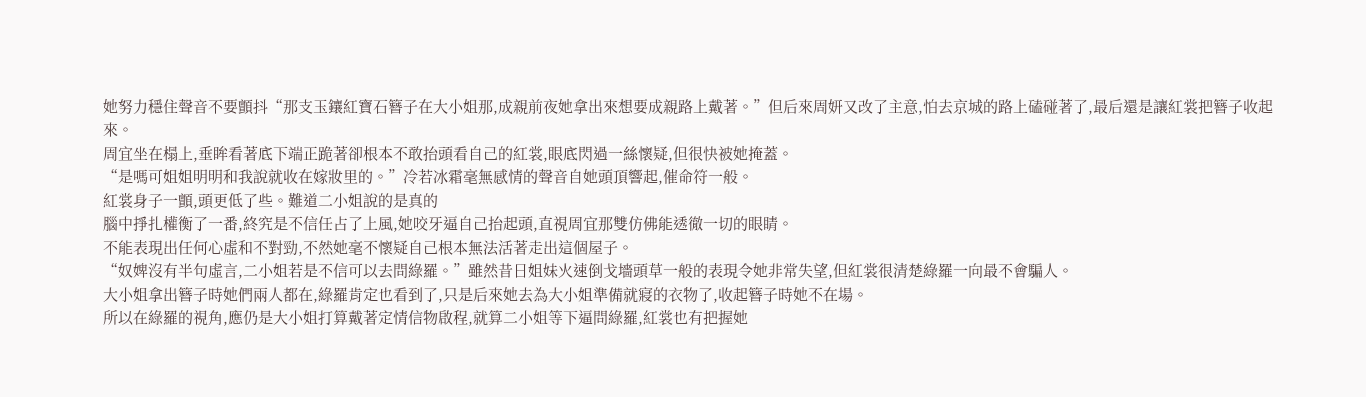她努力穩住聲音不要顫抖“那支玉鑲紅寶石簪子在大小姐那,成親前夜她拿出來想要成親路上戴著。”但后來周妍又改了主意,怕去京城的路上磕碰著了,最后還是讓紅裳把簪子收起來。
周宜坐在榻上,垂眸看著底下端正跪著卻根本不敢抬頭看自己的紅裳,眼底閃過一絲懷疑,但很快被她掩蓋。
“是嗎可姐姐明明和我說就收在嫁妝里的。”冷若冰霜毫無感情的聲音自她頭頂響起,催命符一般。
紅裳身子一顫,頭更低了些。難道二小姐說的是真的
腦中掙扎權衡了一番,終究是不信任占了上風,她咬牙逼自己抬起頭,直視周宜那雙仿佛能透徹一切的眼睛。
不能表現出任何心虛和不對勁,不然她毫不懷疑自己根本無法活著走出這個屋子。
“奴婢沒有半句虛言,二小姐若是不信可以去問綠羅。”雖然昔日姐妹火速倒戈墻頭草一般的表現令她非常失望,但紅裳很清楚綠羅一向最不會騙人。
大小姐拿出簪子時她們兩人都在,綠羅肯定也看到了,只是后來她去為大小姐準備就寢的衣物了,收起簪子時她不在場。
所以在綠羅的視角,應仍是大小姐打算戴著定情信物啟程,就算二小姐等下逼問綠羅,紅裳也有把握她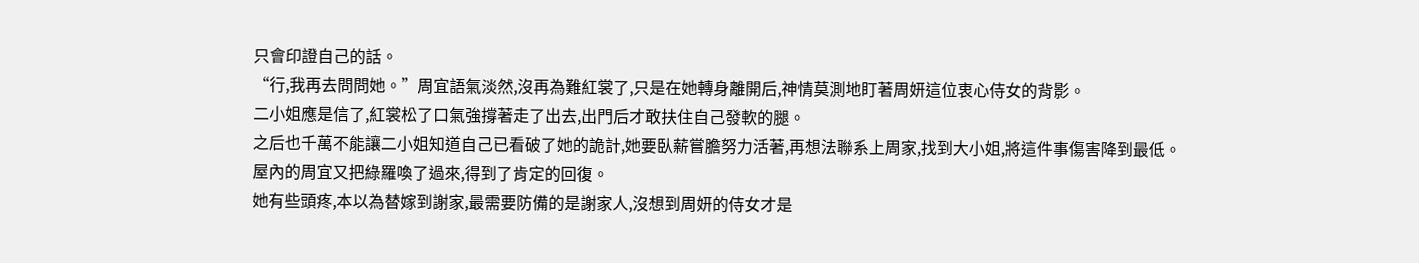只會印證自己的話。
“行,我再去問問她。”周宜語氣淡然,沒再為難紅裳了,只是在她轉身離開后,神情莫測地盯著周妍這位衷心侍女的背影。
二小姐應是信了,紅裳松了口氣強撐著走了出去,出門后才敢扶住自己發軟的腿。
之后也千萬不能讓二小姐知道自己已看破了她的詭計,她要臥薪嘗膽努力活著,再想法聯系上周家,找到大小姐,將這件事傷害降到最低。
屋內的周宜又把綠羅喚了過來,得到了肯定的回復。
她有些頭疼,本以為替嫁到謝家,最需要防備的是謝家人,沒想到周妍的侍女才是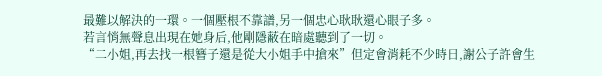最難以解決的一環。一個壓根不靠譜,另一個忠心耿耿還心眼子多。
若言悄無聲息出現在她身后,他剛隱蔽在暗處聽到了一切。
“二小姐,再去找一根簪子還是從大小姐手中搶來”但定會消耗不少時日,謝公子許會生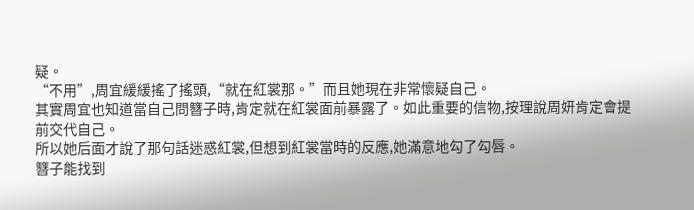疑。
“不用”,周宜緩緩搖了搖頭,“就在紅裳那。”而且她現在非常懷疑自己。
其實周宜也知道當自己問簪子時,肯定就在紅裳面前暴露了。如此重要的信物,按理說周妍肯定會提前交代自己。
所以她后面才說了那句話迷惑紅裳,但想到紅裳當時的反應,她滿意地勾了勾唇。
簪子能找到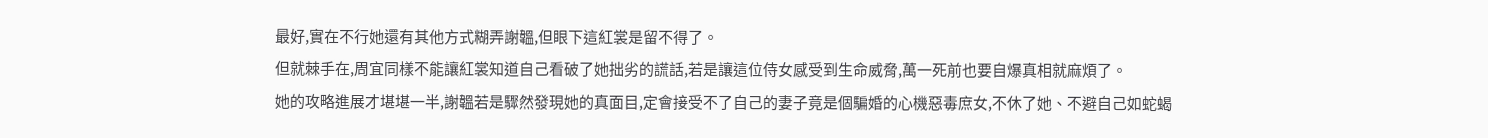最好,實在不行她還有其他方式糊弄謝韞,但眼下這紅裳是留不得了。
但就棘手在,周宜同樣不能讓紅裳知道自己看破了她拙劣的謊話,若是讓這位侍女感受到生命威脅,萬一死前也要自爆真相就麻煩了。
她的攻略進展才堪堪一半,謝韞若是驟然發現她的真面目,定會接受不了自己的妻子竟是個騙婚的心機惡毒庶女,不休了她、不避自己如蛇蝎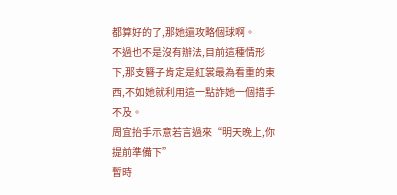都算好的了,那她還攻略個球啊。
不過也不是沒有辦法,目前這種情形下,那支簪子肯定是紅裳最為看重的東西,不如她就利用這一點詐她一個措手不及。
周宜抬手示意若言過來“明天晚上,你提前準備下”
暫時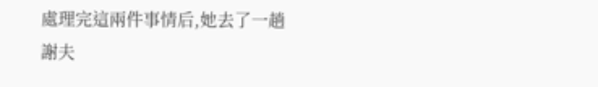處理完這兩件事情后,她去了一趟謝夫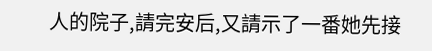人的院子,請完安后,又請示了一番她先接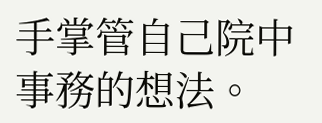手掌管自己院中事務的想法。